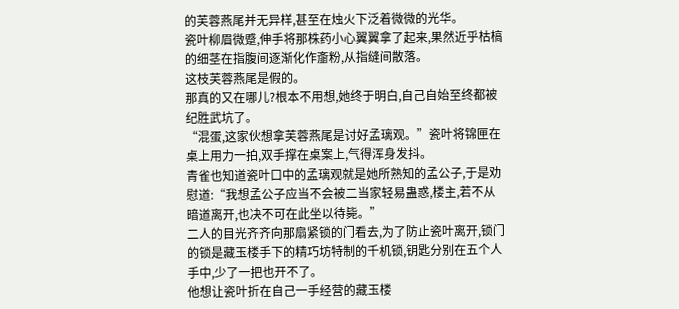的芙蓉燕尾并无异样,甚至在烛火下泛着微微的光华。
瓷叶柳眉微蹙,伸手将那株药小心翼翼拿了起来,果然近乎枯槁的细茎在指腹间逐渐化作齑粉,从指缝间散落。
这枝芙蓉燕尾是假的。
那真的又在哪儿?根本不用想,她终于明白,自己自始至终都被纪胜武坑了。
“混蛋,这家伙想拿芙蓉燕尾是讨好孟璃观。”瓷叶将锦匣在桌上用力一拍,双手撑在桌案上,气得浑身发抖。
青雀也知道瓷叶口中的孟璃观就是她所熟知的孟公子,于是劝慰道:“我想孟公子应当不会被二当家轻易蛊惑,楼主,若不从暗道离开,也决不可在此坐以待毙。”
二人的目光齐齐向那扇紧锁的门看去,为了防止瓷叶离开,锁门的锁是藏玉楼手下的精巧坊特制的千机锁,钥匙分别在五个人手中,少了一把也开不了。
他想让瓷叶折在自己一手经营的藏玉楼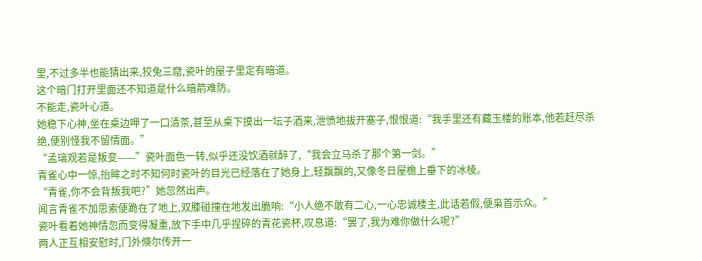里,不过多半也能猜出来,狡兔三窟,瓷叶的屋子里定有暗道。
这个暗门打开里面还不知道是什么暗箭难防。
不能走,瓷叶心道。
她稳下心神,坐在桌边呷了一口清茶,甚至从桌下摸出一坛子酒来,泄愤地拔开塞子,恨恨道:“我手里还有藏玉楼的账本,他若赶尽杀绝,便别怪我不留情面。”
“孟璃观若是叛变——”瓷叶面色一转,似乎还没饮酒就醉了,“我会立马杀了那个第一剑。”
青雀心中一惊,抬眸之时不知何时瓷叶的目光已经落在了她身上,轻飘飘的,又像冬日屋檐上垂下的冰棱。
“青雀,你不会背叛我吧?”她忽然出声。
闻言青雀不加思索便跪在了地上,双膝碰撞在地发出脆响:“小人绝不敢有二心,一心忠诚楼主,此话若假,便枭首示众。”
瓷叶看着她神情忽而变得凝重,放下手中几乎捏碎的青花瓷杯,叹息道:“罢了,我为难你做什么呢?”
两人正互相安慰时,门外倏尔传开一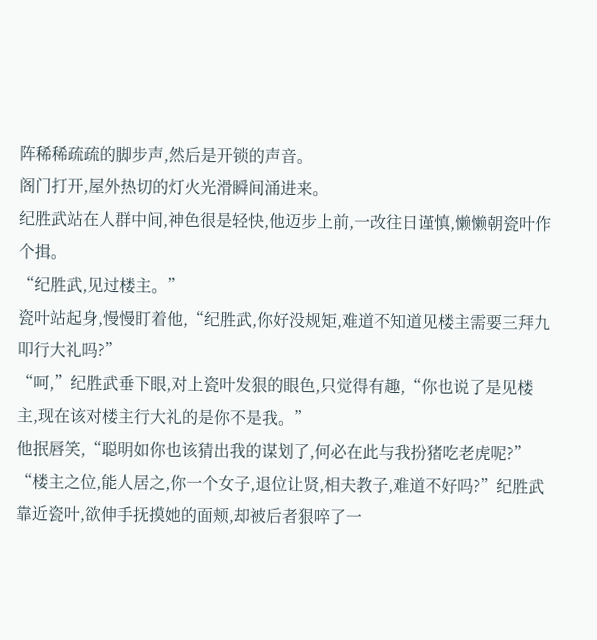阵稀稀疏疏的脚步声,然后是开锁的声音。
阁门打开,屋外热切的灯火光滑瞬间涌进来。
纪胜武站在人群中间,神色很是轻快,他迈步上前,一改往日谨慎,懒懒朝瓷叶作个揖。
“纪胜武,见过楼主。”
瓷叶站起身,慢慢盯着他,“纪胜武,你好没规矩,难道不知道见楼主需要三拜九叩行大礼吗?”
“呵,”纪胜武垂下眼,对上瓷叶发狠的眼色,只觉得有趣,“你也说了是见楼主,现在该对楼主行大礼的是你不是我。”
他抿唇笑,“聪明如你也该猜出我的谋划了,何必在此与我扮猪吃老虎呢?”
“楼主之位,能人居之,你一个女子,退位让贤,相夫教子,难道不好吗?”纪胜武靠近瓷叶,欲伸手抚摸她的面颊,却被后者狠啐了一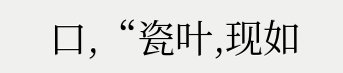口,“瓷叶,现如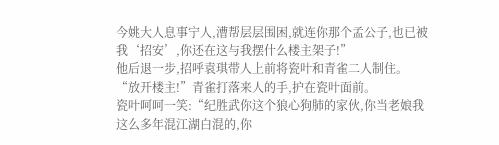今姚大人息事宁人,漕帮层层围困,就连你那个孟公子,也已被我‘招安’,你还在这与我摆什么楼主架子!”
他后退一步,招呼袁琪带人上前将瓷叶和青雀二人制住。
“放开楼主!”青雀打落来人的手,护在瓷叶面前。
瓷叶呵呵一笑:“纪胜武你这个狼心狗肺的家伙,你当老娘我这么多年混江湖白混的,你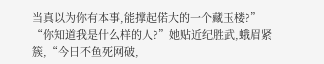当真以为你有本事,能撑起偌大的一个藏玉楼?”
“你知道我是什么样的人?”她贴近纪胜武,蛾眉紧簇,“今日不鱼死网破,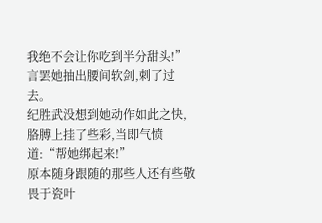我绝不会让你吃到半分甜头!”
言罢她抽出腰间软剑,刺了过去。
纪胜武没想到她动作如此之快,胳膊上挂了些彩,当即气愤道:“帮她绑起来!”
原本随身跟随的那些人还有些敬畏于瓷叶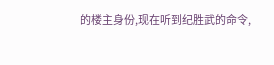的楼主身份,现在听到纪胜武的命令,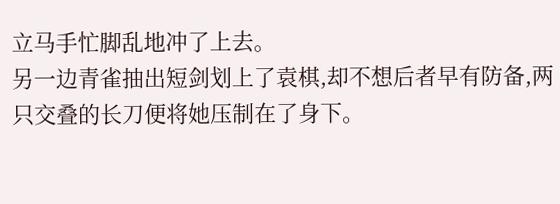立马手忙脚乱地冲了上去。
另一边青雀抽出短剑划上了袁棋,却不想后者早有防备,两只交叠的长刀便将她压制在了身下。